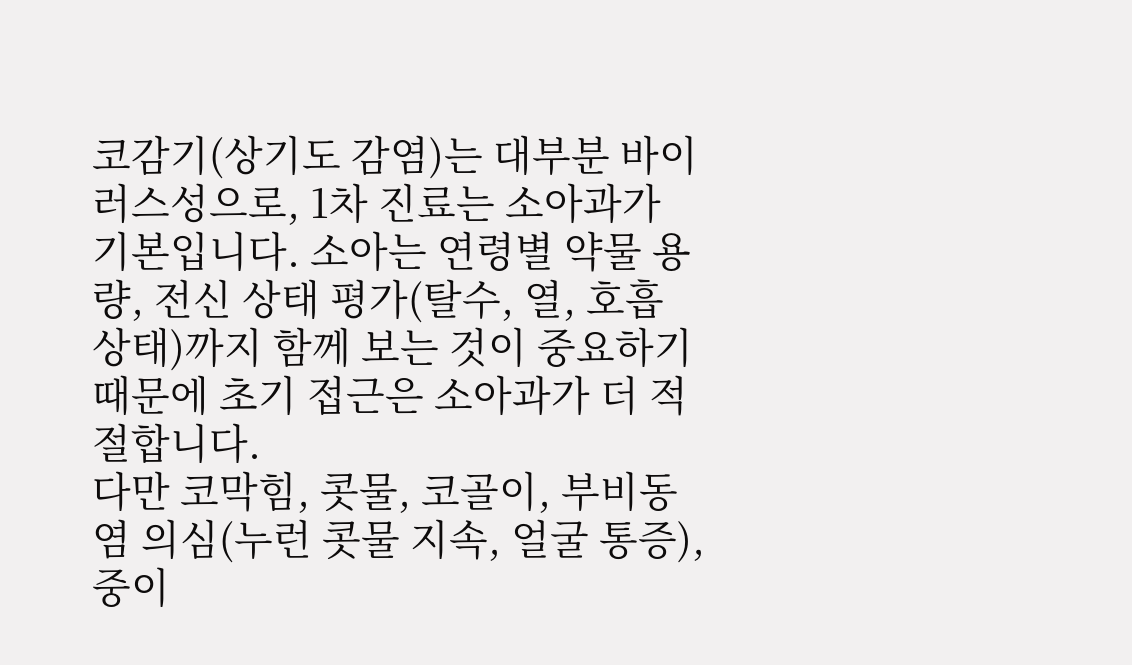코감기(상기도 감염)는 대부분 바이러스성으로, 1차 진료는 소아과가 기본입니다. 소아는 연령별 약물 용량, 전신 상태 평가(탈수, 열, 호흡 상태)까지 함께 보는 것이 중요하기 때문에 초기 접근은 소아과가 더 적절합니다.
다만 코막힘, 콧물, 코골이, 부비동염 의심(누런 콧물 지속, 얼굴 통증), 중이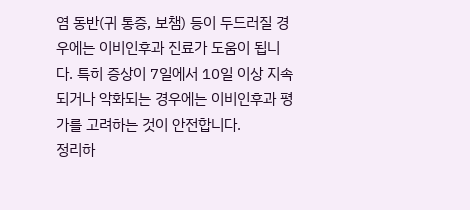염 동반(귀 통증, 보챔) 등이 두드러질 경우에는 이비인후과 진료가 도움이 됩니다. 특히 증상이 7일에서 10일 이상 지속되거나 악화되는 경우에는 이비인후과 평가를 고려하는 것이 안전합니다.
정리하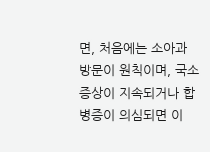면, 처음에는 소아과 방문이 원칙이며, 국소 증상이 지속되거나 합병증이 의심되면 이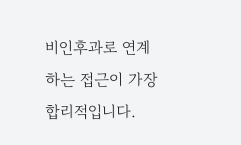비인후과로 연계하는 접근이 가장 합리적입니다.